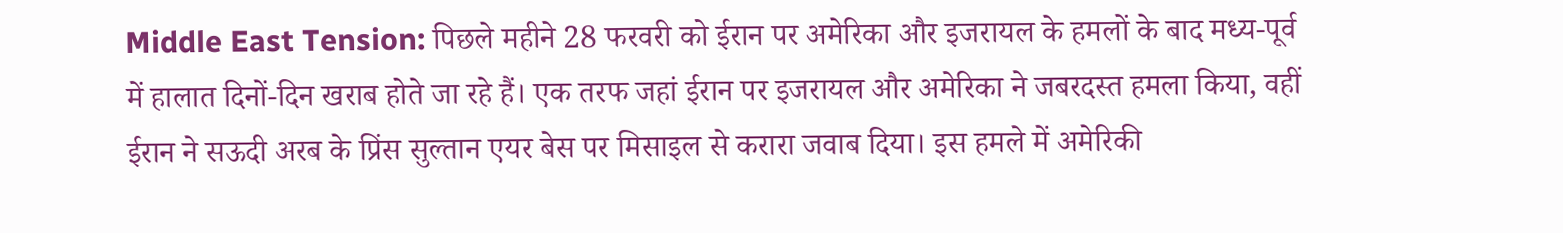Middle East Tension: पिछले महीने 28 फरवरी को ईरान पर अमेरिका और इजरायल के हमलों के बाद मध्य-पूर्व में हालात दिनों-दिन खराब होते जा रहे हैं। एक तरफ जहां ईरान पर इजरायल और अमेरिका ने जबरदस्त हमला किया, वहीं ईरान ने सऊदी अरब के प्रिंस सुल्तान एयर बेस पर मिसाइल से करारा जवाब दिया। इस हमले में अमेरिकी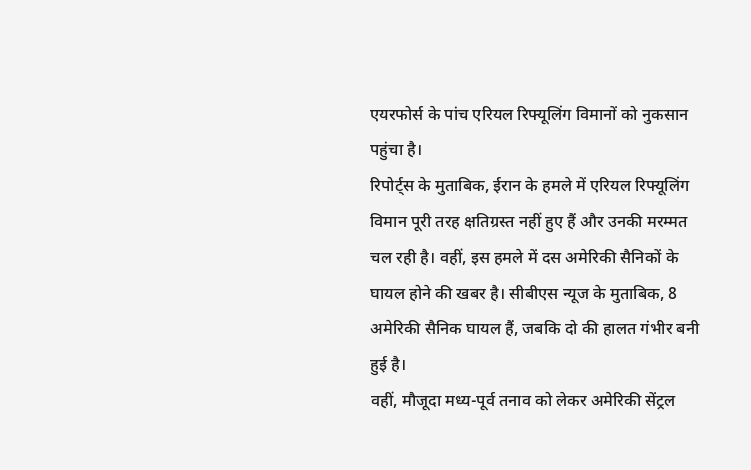एयरफोर्स के पांच एरियल रिफ्यूलिंग विमानों को नुकसान पहुंचा है।
रिपोर्ट्स के मुताबिक, ईरान के हमले में एरियल रिफ्यूलिंग विमान पूरी तरह क्षतिग्रस्त नहीं हुए हैं और उनकी मरम्मत चल रही है। वहीं, इस हमले में दस अमेरिकी सैनिकों के घायल होने की खबर है। सीबीएस न्यूज के मुताबिक, 8 अमेरिकी सैनिक घायल हैं, जबकि दो की हालत गंभीर बनी हुई है।
वहीं, मौजूदा मध्य-पूर्व तनाव को लेकर अमेरिकी सेंट्रल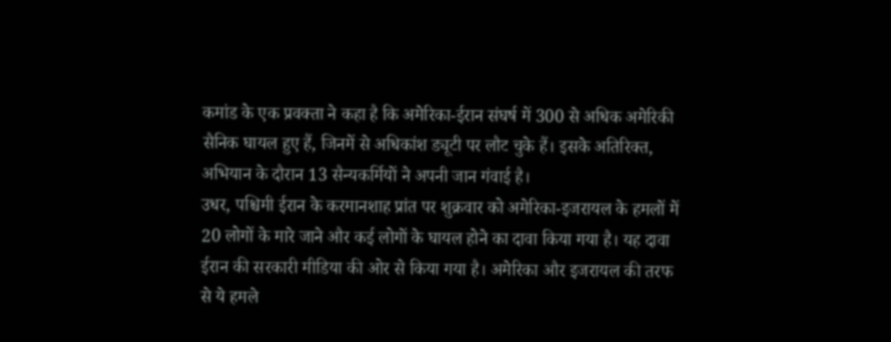कमांड के एक प्रवक्ता ने कहा है कि अमेरिका-ईरान संघर्ष में 300 से अधिक अमेरिकी सैनिक घायल हुए हैं, जिनमें से अधिकांश ड्यूटी पर लौट चुके हैं। इसके अतिरिक्त, अभियान के दौरान 13 सैन्यकर्मियों ने अपनी जान गंवाई है।
उधर, पश्चिमी ईरान के करमानशाह प्रांत पर शुक्रवार को अमेरिका-इजरायल के हमलों में 20 लोगों के मारे जाने और कई लोगों के घायल होने का दावा किया गया है। यह दावा ईरान की सरकारी मीडिया की ओर से किया गया है। अमेरिका और इजरायल की तरफ से ये हमले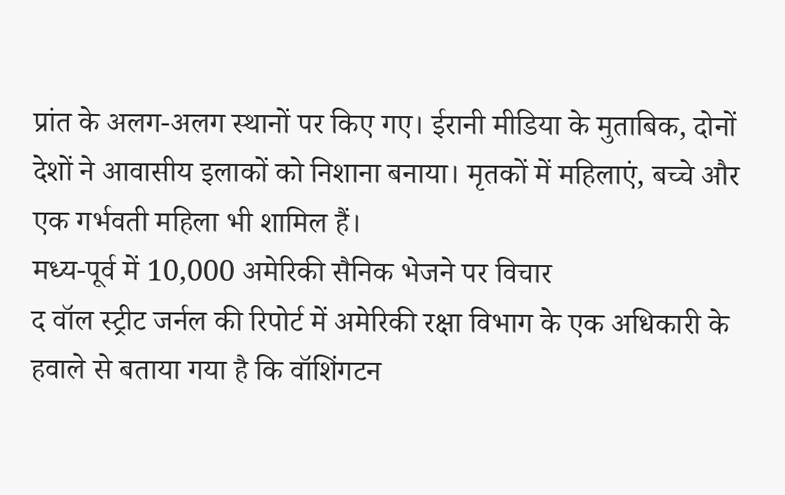प्रांत के अलग-अलग स्थानों पर किए गए। ईरानी मीडिया के मुताबिक, दोनों देशों ने आवासीय इलाकों को निशाना बनाया। मृतकों में महिलाएं, बच्चे और एक गर्भवती महिला भी शामिल हैं।
मध्य-पूर्व में 10,000 अमेरिकी सैनिक भेजने पर विचार
द वॉल स्ट्रीट जर्नल की रिपोर्ट में अमेरिकी रक्षा विभाग के एक अधिकारी के हवाले से बताया गया है कि वॉशिंगटन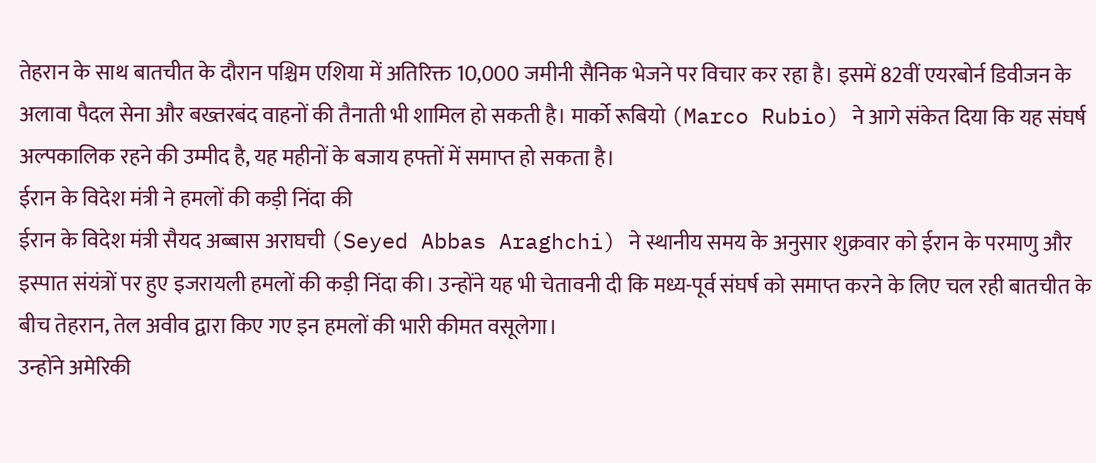तेहरान के साथ बातचीत के दौरान पश्चिम एशिया में अतिरिक्त 10,000 जमीनी सैनिक भेजने पर विचार कर रहा है। इसमें 82वीं एयरबोर्न डिवीजन के अलावा पैदल सेना और बख्तरबंद वाहनों की तैनाती भी शामिल हो सकती है। मार्को रूबियो (Marco Rubio) ने आगे संकेत दिया कि यह संघर्ष अल्पकालिक रहने की उम्मीद है, यह महीनों के बजाय हफ्तों में समाप्त हो सकता है।
ईरान के विदेश मंत्री ने हमलों की कड़ी निंदा की
ईरान के विदेश मंत्री सैयद अब्बास अराघची (Seyed Abbas Araghchi) ने स्थानीय समय के अनुसार शुक्रवार को ईरान के परमाणु और इस्पात संयंत्रों पर हुए इजरायली हमलों की कड़ी निंदा की। उन्होंने यह भी चेतावनी दी कि मध्य-पूर्व संघर्ष को समाप्त करने के लिए चल रही बातचीत के बीच तेहरान, तेल अवीव द्वारा किए गए इन हमलों की भारी कीमत वसूलेगा।
उन्होंने अमेरिकी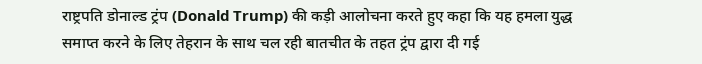राष्ट्रपति डोनाल्ड ट्रंप (Donald Trump) की कड़ी आलोचना करते हुए कहा कि यह हमला युद्ध समाप्त करने के लिए तेहरान के साथ चल रही बातचीत के तहत ट्रंप द्वारा दी गई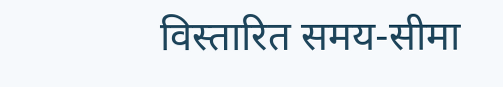विस्तारित समय-सीमा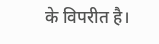के विपरीत है।